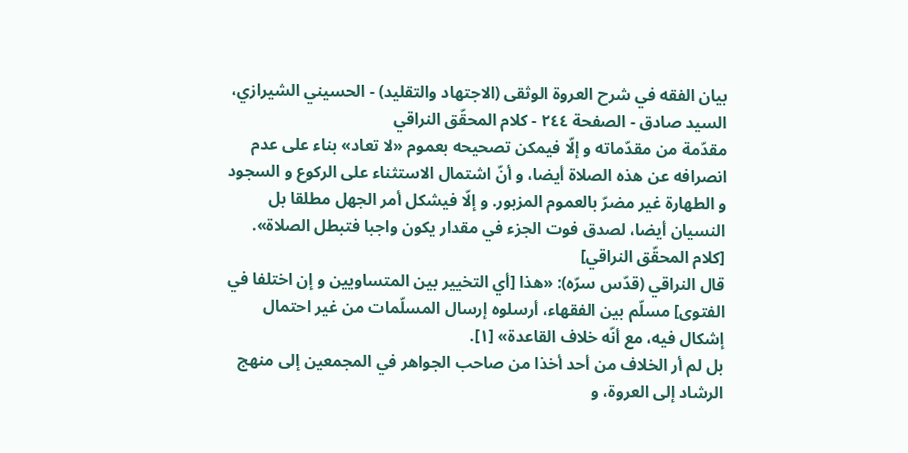بيان الفقه في شرح العروة الوثقى (الاجتهاد والتقليد) - الحسيني الشيرازي، السيد صادق - الصفحة ٢٤٤ - كلام المحقّق النراقي
مقدّمة من مقدّماته و إلّا فيمكن تصحيحه بعموم «لا تعاد» بناء على عدم انصرافه عن هذه الصلاة أيضا، و أنّ اشتمال الاستثناء على الركوع و السجود و الطهارة غير مضرّ بالعموم المزبور. و إلّا فيشكل أمر الجهل مطلقا بل النسيان أيضا، لصدق فوت الجزء في مقدار يكون واجبا فتبطل الصلاة».
[كلام المحقّق النراقي]
قال النراقي (قدّس سرّه): «هذا [أي التخيير بين المتساويين و إن اختلفا في الفتوى] مسلّم بين الفقهاء، أرسلوه إرسال المسلّمات من غير احتمال إشكال فيه، مع أنّه خلاف القاعدة» [١].
بل لم أر الخلاف من أحد أخذا من صاحب الجواهر في المجمعين إلى منهج الرشاد إلى العروة، و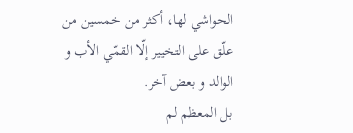الحواشي لها، أكثر من خمسين من علّق على التخيير إلّا القمّي الأب و الوالد و بعض آخر.
بل المعظم لم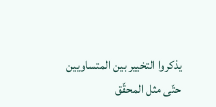يذكروا التخيير بين المتساويين حتّى مثل المحقّق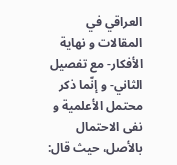العراقي في المقالات و نهاية الأفكار- مع تفصيل الثاني- و إنّما ذكر محتمل الأعلمية و نفى الاحتمال بالأصل، حيث قال: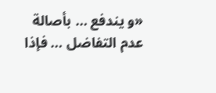«و يندفع ... بأصالة عدم التفاضل ... فإذا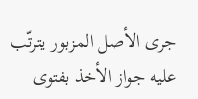جرى الأصل المزبور يترتّب عليه جواز الأخذ بفتوى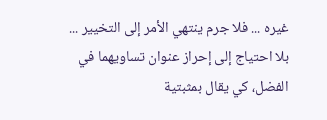غيره ... فلا جرم ينتهي الأمر إلى التخيير ... بلا احتياج إلى إحراز عنوان تساويهما في الفضل، كي يقال بمثبتية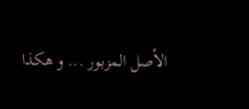الأصل المزبور ... و هكذا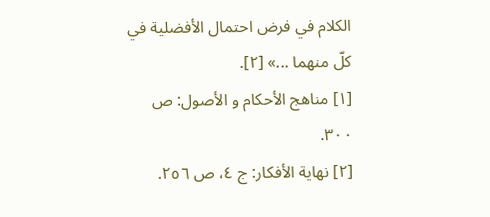الكلام في فرض احتمال الأفضلية في كلّ منهما ...» [٢].
[١] مناهج الأحكام و الأصول: ص ٣٠٠.
[٢] نهاية الأفكار: ج ٤، ص ٢٥٦.